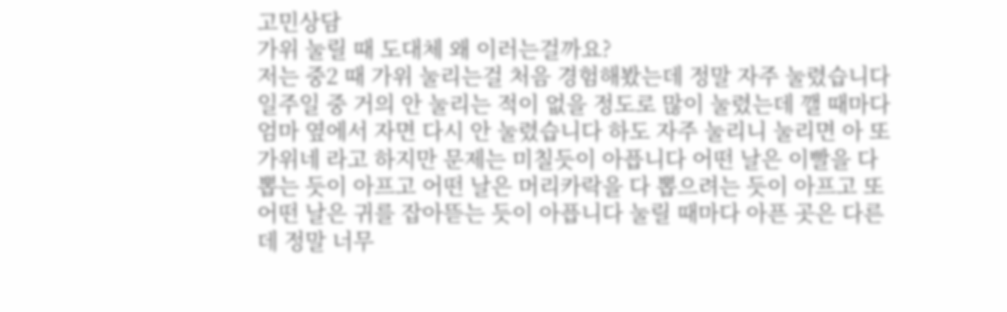고민상담
가위 눌릴 때 도대체 왜 이러는걸까요?
저는 중2 때 가위 눌리는걸 처음 경험해봤는데 정말 자주 눌렸습니다 일주일 중 거의 안 눌리는 적이 없을 정도로 많이 눌렸는데 깰 때마다 엄마 옆에서 자면 다시 안 눌렸습니다 하도 자주 눌리니 눌리면 아 또 가위네 라고 하지만 문제는 미칠듯이 아픕니다 어떤 날은 이빨을 다 뽑는 듯이 아프고 어떤 날은 머리카락을 다 뽑으려는 듯이 아프고 또 어떤 날은 귀를 잡아뜯는 듯이 아픕니다 눌릴 때마다 아픈 곳은 다른데 정말 너무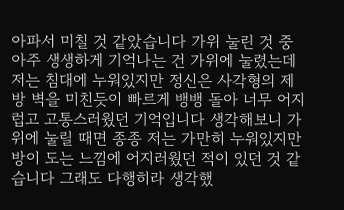아파서 미칠 것 같았습니다 가위 눌린 것 중 아주 생생하게 기억나는 건 가위에 눌렸는데 저는 침대에 누워있지만 정신은 사각형의 제 방 벽을 미친듯이 빠르게 뱅뱅 돌아 너무 어지럽고 고통스러웠던 기억입니다 생각해보니 가위에 눌릴 때면 종종 저는 가만히 누워있지만 방이 도는 느낌에 어지러웠던 적이 있던 것 같습니다 그래도 다행히라 생각했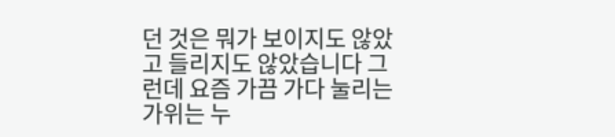던 것은 뭐가 보이지도 않았고 들리지도 않았습니다 그런데 요즘 가끔 가다 눌리는 가위는 누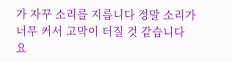가 자꾸 소리를 지릅니다 정말 소리가 너무 커서 고막이 터질 것 같습니다 요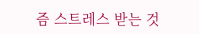즘 스트레스 받는 것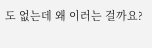도 없는데 왜 이러는 걸까요?